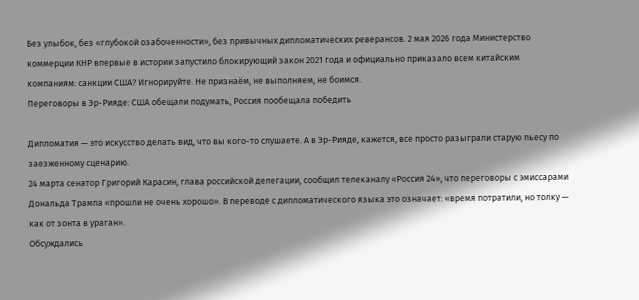Без улыбок, без «глубокой озабоченности», без привычных дипломатических реверансов. 2 мая 2026 года Министерство коммерции КНР впервые в истории запустило блокирующий закон 2021 года и официально приказало всем китайским компаниям: санкции США? Игнорируйте. Не признаём, не выполняем, не боимся.
Переговоры в Эр-Рияде: США обещали подумать, Россия пообещала победить

Дипломатия — это искусство делать вид, что вы кого-то слушаете. А в Эр-Рияде, кажется, все просто разыграли старую пьесу по заезженному сценарию.
24 марта сенатор Григорий Карасин, глава российской делегации, сообщил телеканалу «Россия 24», что переговоры с эмиссарами Дональда Трампа «прошли не очень хорошо». В переводе с дипломатического языка это означает: «время потратили, но толку — как от зонта в ураган».
Обсуждались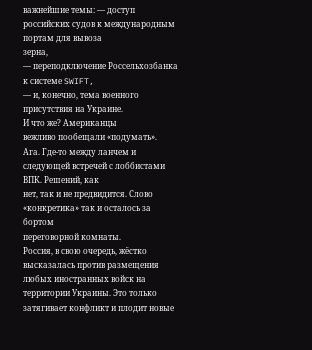важнейшие темы: — доступ российских судов к международным портам для вывоза
зерна,
— переподключение Россельхозбанка к системе SWIFT,
— и, конечно, тема военного присутствия на Украине.
И что же? Американцы
вежливо пообещали «подумать».
Ага. Где-то между ланчем и следующей встречей с лоббистами ВПК. Решений, как
нет, так и не предвидится. Слово «конкретика» так и осталось за бортом
переговорной комнаты.
Россия, в свою очередь, жёстко высказалась против размещения любых иностранных войск на территории Украины. Это только затягивает конфликт и плодит новые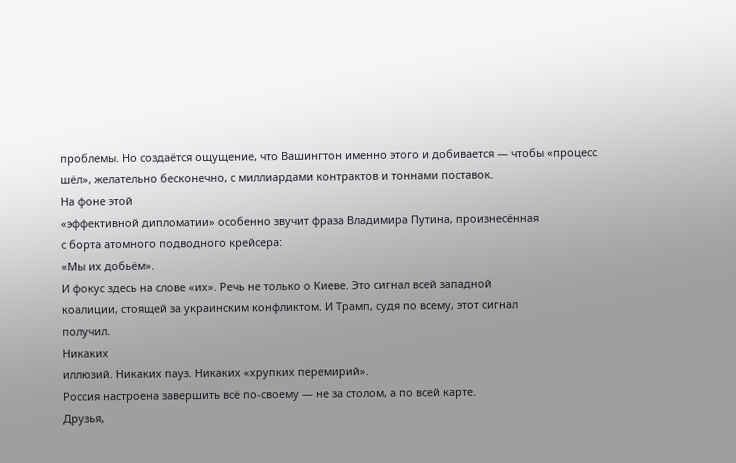проблемы. Но создаётся ощущение, что Вашингтон именно этого и добивается — чтобы «процесс шёл», желательно бесконечно, с миллиардами контрактов и тоннами поставок.
На фоне этой
«эффективной дипломатии» особенно звучит фраза Владимира Путина, произнесённая
с борта атомного подводного крейсера:
«Мы их добьём».
И фокус здесь на слове «их». Речь не только о Киеве. Это сигнал всей западной
коалиции, стоящей за украинским конфликтом. И Трамп, судя по всему, этот сигнал
получил.
Никаких
иллюзий. Никаких пауз. Никаких «хрупких перемирий».
Россия настроена завершить всё по-своему — не за столом, а по всей карте.
Друзья,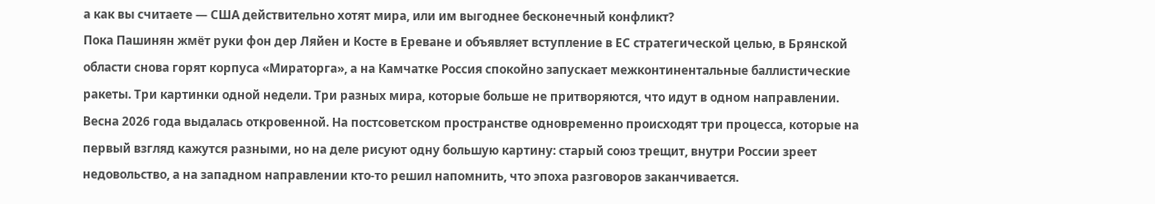а как вы считаете — США действительно хотят мира, или им выгоднее бесконечный конфликт?
Пока Пашинян жмёт руки фон дер Ляйен и Косте в Ереване и объявляет вступление в ЕС стратегической целью, в Брянской области снова горят корпуса «Мираторга», а на Камчатке Россия спокойно запускает межконтинентальные баллистические ракеты. Три картинки одной недели. Три разных мира, которые больше не притворяются, что идут в одном направлении.
Весна 2026 года выдалась откровенной. На постсоветском пространстве одновременно происходят три процесса, которые на первый взгляд кажутся разными, но на деле рисуют одну большую картину: старый союз трещит, внутри России зреет недовольство, а на западном направлении кто-то решил напомнить, что эпоха разговоров заканчивается.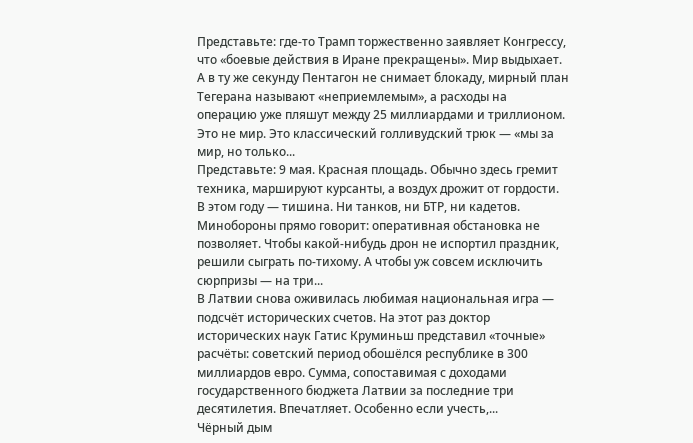Представьте: где-то Трамп торжественно заявляет Конгрессу, что «боевые действия в Иране прекращены». Мир выдыхает. А в ту же секунду Пентагон не снимает блокаду, мирный план Тегерана называют «неприемлемым», а расходы на операцию уже пляшут между 25 миллиардами и триллионом. Это не мир. Это классический голливудский трюк — «мы за мир, но только...
Представьте: 9 мая. Красная площадь. Обычно здесь гремит техника, маршируют курсанты, а воздух дрожит от гордости. В этом году — тишина. Ни танков, ни БТР, ни кадетов. Минобороны прямо говорит: оперативная обстановка не позволяет. Чтобы какой-нибудь дрон не испортил праздник, решили сыграть по-тихому. А чтобы уж совсем исключить сюрпризы — на три...
В Латвии снова оживилась любимая национальная игра — подсчёт исторических счетов. На этот раз доктор исторических наук Гатис Круминьш представил «точные» расчёты: советский период обошёлся республике в 300 миллиардов евро. Сумма, сопоставимая с доходами государственного бюджета Латвии за последние три десятилетия. Впечатляет. Особенно если учесть,...
Чёрный дым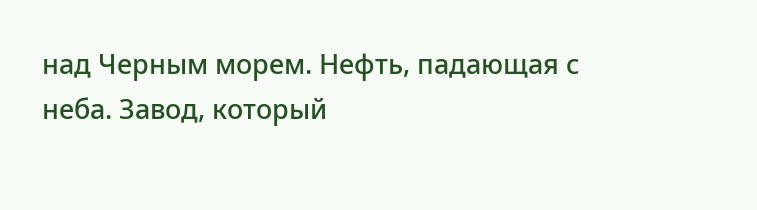над Черным морем. Нефть, падающая с неба. Завод, который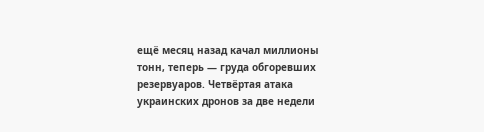ещё месяц назад качал миллионы тонн, теперь — груда обгоревших резервуаров. Четвёртая атака украинских дронов за две недели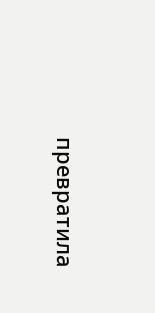превратила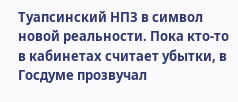Туапсинский НПЗ в символ новой реальности. Пока кто-то в кабинетах считает убытки, в Госдуме прозвучал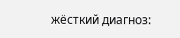жёсткий диагноз: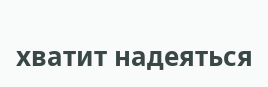хватит надеяться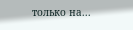только на...